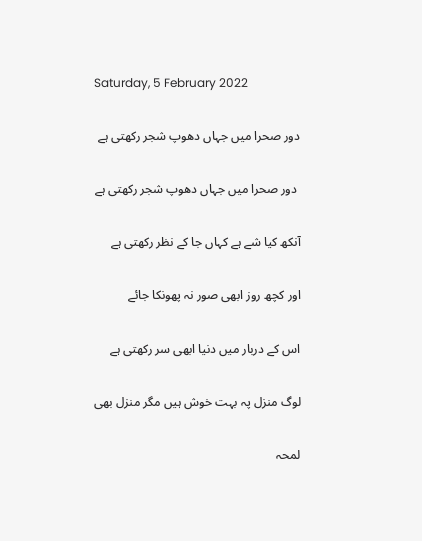Saturday, 5 February 2022

دور صحرا میں جہاں دھوپ شجر رکھتی ہے

 دور صحرا میں جہاں دھوپ شجر رکھتی ہے

آنکھ کیا شے ہے کہاں جا کے نظر رکھتی ہے

اور کچھ روز ابھی صور نہ پھونکا جائے

اس کے دربار میں دنیا ابھی سر رکھتی ہے

لوگ منزل پہ بہت خوش ہیں مگر منزل بھی

لمحہ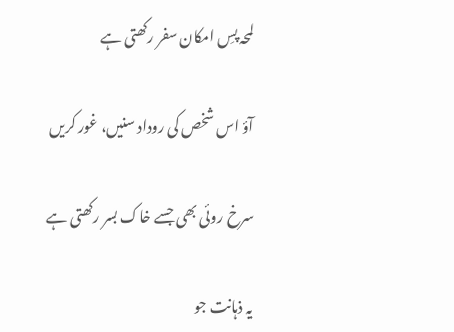لمحہ پسِ امکان سفر رکھتی ہے

آؤ اس شخص کی روداد سنیں، غور کریں

سرخ روئی بھی جسے خاک بسر رکھتی ہے

یہ ذہانت جو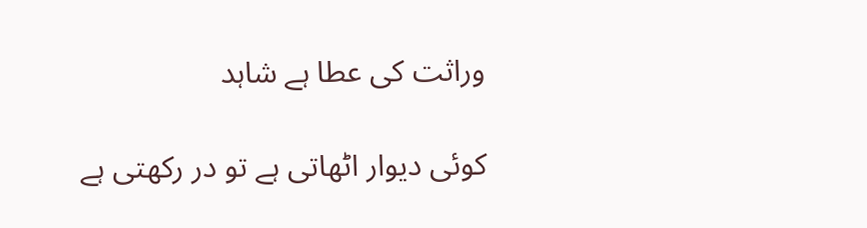وراثت کی عطا ہے شاہد

کوئی دیوار اٹھاتی ہے تو در رکھتی ہے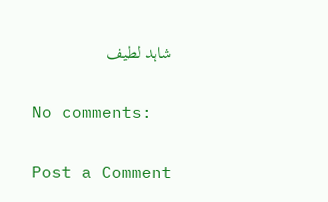شاہد لطیف

No comments:

Post a Comment